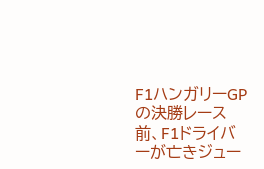F1ハンガリーGPの決勝レース前、F1ドライバーが亡きジュー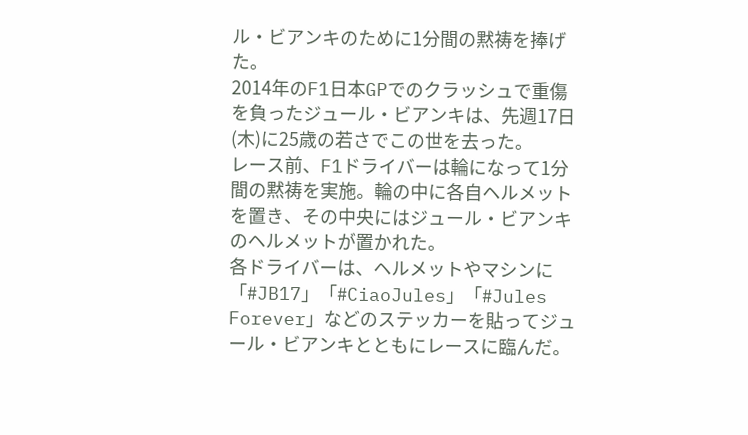ル・ビアンキのために1分間の黙祷を捧げた。
2014年のF1日本GPでのクラッシュで重傷を負ったジュール・ビアンキは、先週17日(木)に25歳の若さでこの世を去った。
レース前、F1ドライバーは輪になって1分間の黙祷を実施。輪の中に各自ヘルメットを置き、その中央にはジュール・ビアンキのヘルメットが置かれた。
各ドライバーは、ヘルメットやマシンに「#JB17」「#CiaoJules」「#Jules Forever」などのステッカーを貼ってジュール・ビアンキとともにレースに臨んだ。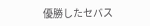優勝したセバス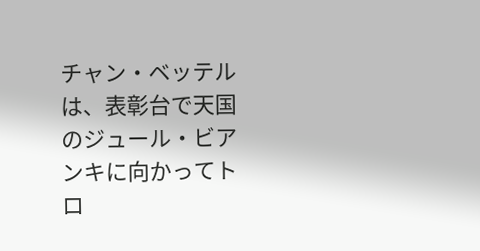チャン・ベッテルは、表彰台で天国のジュール・ビアンキに向かってトロ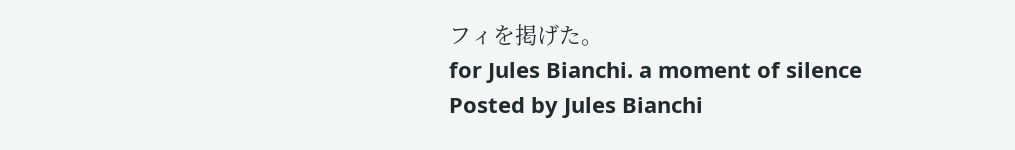フィを掲げた。
for Jules Bianchi. a moment of silence
Posted by Jules Bianchi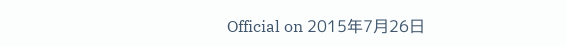Official on 2015年7月26日